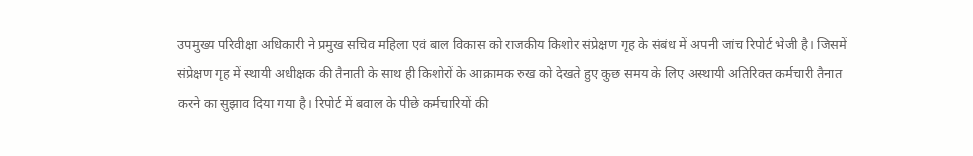उपमुख्य परिवीक्षा अधिकारी ने प्रमुख सचिव महिला एवं बाल विकास को राजकीय किशोर संप्रेक्षण गृह के संबंध में अपनी जांच रिपोर्ट भेजी है। जिसमें संप्रेक्षण गृह में स्थायी अधीक्षक की तैनाती के साथ ही किशोरों के आक्रामक रुख को देखते हुए कुछ समय के लिए अस्थायी अतिरिक्त कर्मचारी तैनात करने का सुझाव दिया गया है। रिपोर्ट में बवाल के पीछे कर्मचारियों की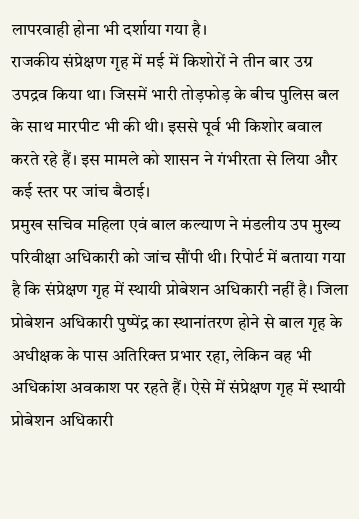लापरवाही होना भी दर्शाया गया है।
राजकीय संप्रेक्षण गृह में मई में किशोरों ने तीन बार उग्र उपद्रव किया था। जिसमें भारी तोड़फोड़ के बीच पुलिस बल के साथ मारपीट भी की थी। इससे पूर्व भी किशोर बवाल करते रहे हैं। इस मामले को शासन ने गंभीरता से लिया और कई स्तर पर जांच बैठाई।
प्रमुख सचिव महिला एवं बाल कल्याण ने मंडलीय उप मुख्य परिवीक्षा अधिकारी को जांच सौंपी थी। रिपोर्ट में बताया गया है कि संप्रेक्षण गृह में स्थायी प्रोबेशन अधिकारी नहीं है। जिला प्रोबेशन अधिकारी पुष्पेंद्र का स्थानांतरण होने से बाल गृह के अधीक्षक के पास अतिरिक्त प्रभार रहा, लेकिन वह भी अधिकांश अवकाश पर रहते हैं। ऐसे में संप्रेक्षण गृह में स्थायी प्रोबेशन अधिकारी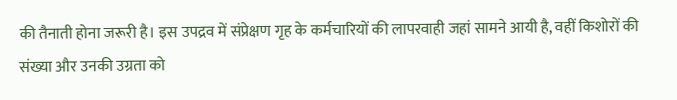की तैनाती होना जरूरी है। इस उपद्रव में संप्रेक्षण गृह के कर्मचारियों की लापरवाही जहां सामने आयी है, वहीं किशोरों की संख्या और उनकी उग्रता को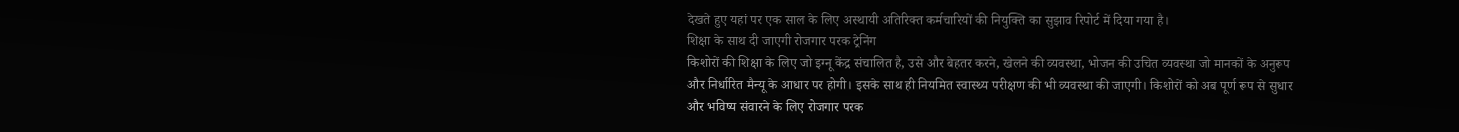देखते हुए यहां पर एक साल के लिए अस्थायी अतिरिक्त कर्मचारियों की नियुक्ति का सुझाव रिपोर्ट में दिया गया है।
शिक्षा के साथ दी जाएगी रोजगार परक ट्रेनिंग
किशोरों की शिक्षा के लिए जो इग्नू केंद्र संचालित है, उसे और बेहतर करने, खेलने की व्यवस्था, भोजन की उचित व्यवस्था जो मानकों के अनुरूप और निर्धारित मैन्यू के आधार पर होगी। इसके साथ ही नियमित स्वास्थ्य परीक्षण की भी व्यवस्था की जाएगी। किशोरों को अब पूर्ण रूप से सुधार और भविष्य संवारने के लिए रोजगार परक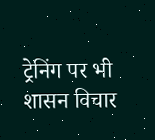ट्रेनिंग पर भी शासन विचार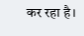कर रहा है।